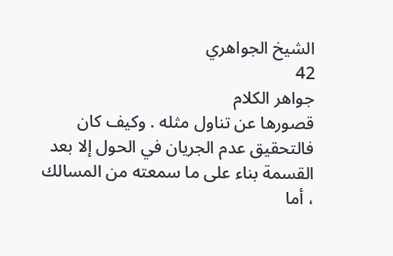الشيخ الجواهري
42
جواهر الكلام
قصورها عن تناول مثله . وكيف كان فالتحقيق عدم الجريان في الحول إلا بعد القسمة بناء على ما سمعته من المسالك ، أما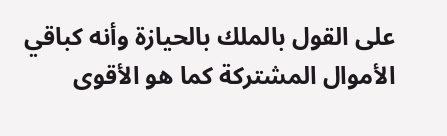على القول بالملك بالحيازة وأنه كباقي الأموال المشتركة كما هو الأقوى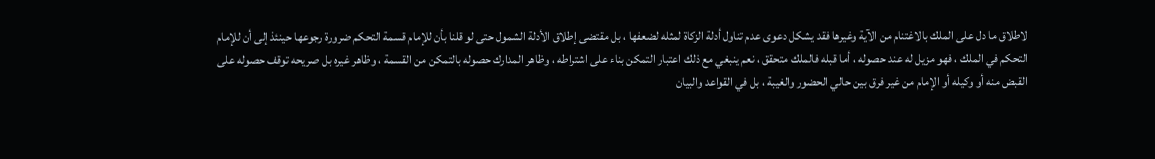لاطلاق ما دل على الملك بالاغتنام من الآية وغيرها فقد يشكل دعوى عدم تناول أدلة الزكاة لمثله لضعفها ، بل مقتضى إطلاق الأدلة الشمول حتى لو قلنا بأن للإمام قسمة التحكم ضرورة رجوعها حينئذ إلى أن للإمام التحكم في الملك ، فهو مزيل له عند حصوله ، أما قبله فالملك متحقق ، نعم ينبغي مع ذلك اعتبار التمكن بناء على اشتراطه ، وظاهر المدارك حصوله بالتمكن من القسمة ، وظاهر غيره بل صريحه توقف حصوله على القبض منه أو وكيله أو الإمام من غير فرق بين حالي الحضور والغيبة ، بل في القواعد والبيان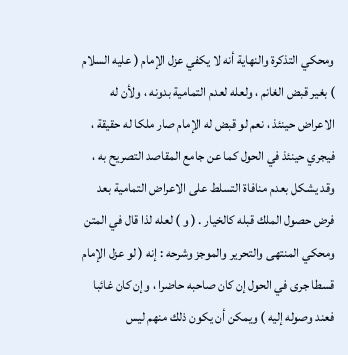ومحكي التذكرة والنهاية أنه لا يكفي عزل الإمام ( عليه السلام ) بغير قبض الغانم ، ولعله لعدم التمامية بدونه ، ولأن له الاعراض حينئذ ، نعم لو قبض له الإمام صار ملكا له حقيقة ، فيجري حينئذ في الحول كما عن جامع المقاصد التصريح به ، وقد يشكل بعدم منافاة التسلط على الاعراض التمامية بعد فرض حصول الملك قبله كالخيار . ( و ) لعله لذا قال في المتن ومحكي المنتهى والتحرير والموجز وشرحه : إنه ( لو عزل الإمام قسطا جرى في الحول إن كان صاحبه حاضرا ، وإن كان غائبا فعند وصوله إليه ) ويمكن أن يكون ذلك منهم ليس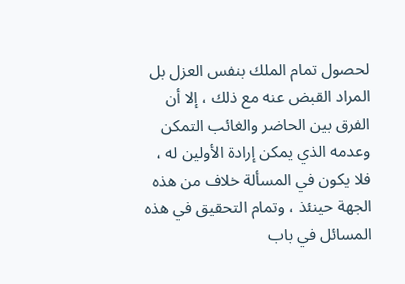لحصول تمام الملك بنفس العزل بل المراد القبض عنه مع ذلك ، إلا أن الفرق بين الحاضر والغائب التمكن وعدمه الذي يمكن إرادة الأولين له ، فلا يكون في المسألة خلاف من هذه الجهة حينئذ ، وتمام التحقيق في هذه المسائل في باب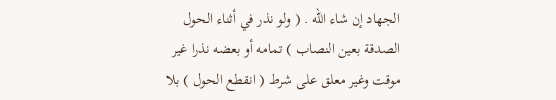الجهاد إن شاء الله . ( ولو نذر في أثناء الحول الصدقة بعين النصاب ) تمامه أو بعضه نذرا غير موقت وغير معلق على شرط ( انقطع الحول ) بلا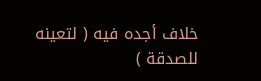خلاف أجده فيه ( لتعينه للصدقة )